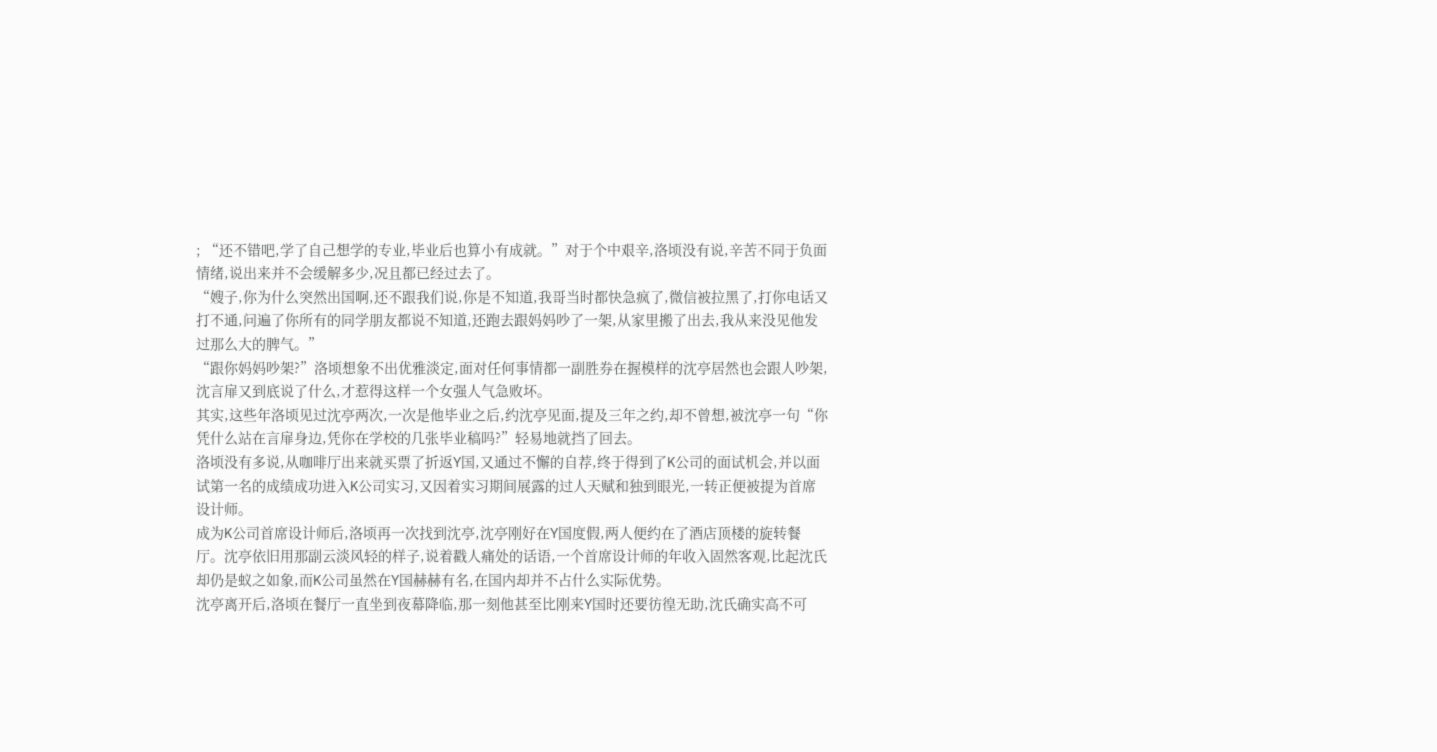; “还不错吧,学了自己想学的专业,毕业后也算小有成就。”对于个中艰辛,洛顷没有说,辛苦不同于负面情绪,说出来并不会缓解多少,况且都已经过去了。
“嫂子,你为什么突然出国啊,还不跟我们说,你是不知道,我哥当时都快急疯了,微信被拉黑了,打你电话又打不通,问遍了你所有的同学朋友都说不知道,还跑去跟妈妈吵了一架,从家里搬了出去,我从来没见他发过那么大的脾气。”
“跟你妈妈吵架?”洛顷想象不出优雅淡定,面对任何事情都一副胜券在握模样的沈亭居然也会跟人吵架,沈言扉又到底说了什么,才惹得这样一个女强人气急败坏。
其实,这些年洛顷见过沈亭两次,一次是他毕业之后,约沈亭见面,提及三年之约,却不曾想,被沈亭一句“你凭什么站在言扉身边,凭你在学校的几张毕业稿吗?”轻易地就挡了回去。
洛顷没有多说,从咖啡厅出来就买票了折返Y国,又通过不懈的自荐,终于得到了K公司的面试机会,并以面试第一名的成绩成功进入K公司实习,又因着实习期间展露的过人天赋和独到眼光,一转正便被提为首席设计师。
成为K公司首席设计师后,洛顷再一次找到沈亭,沈亭刚好在Y国度假,两人便约在了酒店顶楼的旋转餐厅。沈亭依旧用那副云淡风轻的样子,说着戳人痛处的话语,一个首席设计师的年收入固然客观,比起沈氏却仍是蚁之如象,而K公司虽然在Y国赫赫有名,在国内却并不占什么实际优势。
沈亭离开后,洛顷在餐厅一直坐到夜幕降临,那一刻他甚至比刚来Y国时还要彷徨无助,沈氏确实高不可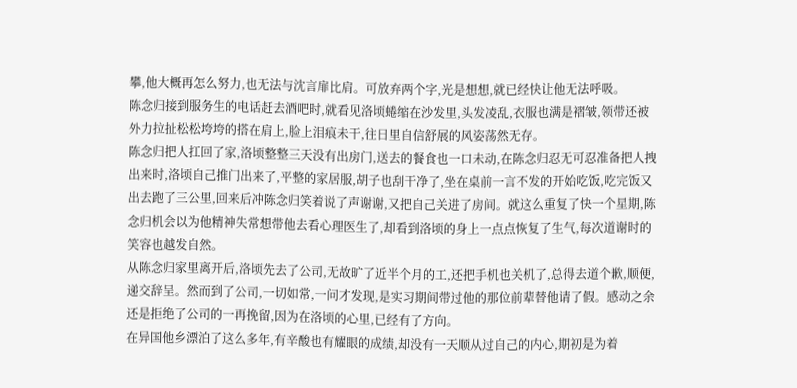攀,他大概再怎么努力,也无法与沈言扉比肩。可放弃两个字,光是想想,就已经快让他无法呼吸。
陈念归接到服务生的电话赶去酒吧时,就看见洛顷蜷缩在沙发里,头发凌乱,衣服也满是褶皱,领带还被外力拉扯松松垮垮的搭在肩上,脸上泪痕未干,往日里自信舒展的风姿荡然无存。
陈念归把人扛回了家,洛顷整整三天没有出房门,送去的餐食也一口未动,在陈念归忍无可忍准备把人拽出来时,洛顷自己推门出来了,平整的家居服,胡子也刮干净了,坐在桌前一言不发的开始吃饭,吃完饭又出去跑了三公里,回来后冲陈念归笑着说了声谢谢,又把自己关进了房间。就这么重复了快一个星期,陈念归机会以为他精神失常想带他去看心理医生了,却看到洛顷的身上一点点恢复了生气,每次道谢时的笑容也越发自然。
从陈念归家里离开后,洛顷先去了公司,无故旷了近半个月的工,还把手机也关机了,总得去道个歉,顺便,递交辞呈。然而到了公司,一切如常,一问才发现,是实习期间带过他的那位前辈替他请了假。感动之余还是拒绝了公司的一再挽留,因为在洛顷的心里,已经有了方向。
在异国他乡漂泊了这么多年,有辛酸也有耀眼的成绩,却没有一天顺从过自己的内心,期初是为着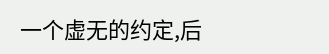一个虚无的约定,后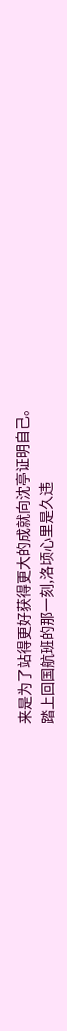来是为了站得更好获得更大的成就向沈亭证明自己。
踏上回国航班的那一刻,洛顷心里是久违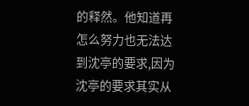的释然。他知道再怎么努力也无法达到沈亭的要求,因为沈亭的要求其实从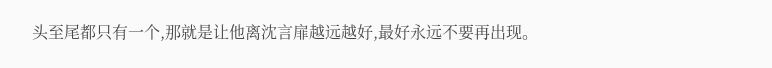头至尾都只有一个,那就是让他离沈言扉越远越好,最好永远不要再出现。